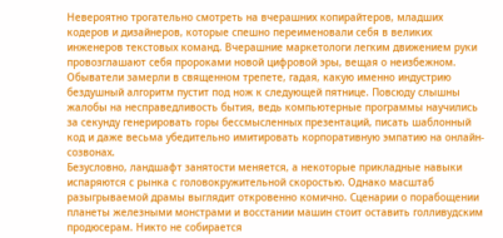Невероятно трогательно смотреть на вчерашних копирайтеров, младших кодеров и дизайнеров, которые спешно переименовали себя в великих инженеров текстовых команд. Вчерашние маркетологи легким движением руки провозглашают себя пророками новой цифровой эры, вещая о неизбежном. Обыватели замерли в священном трепете, гадая, какую именно индустрию бездушный алгоритм пустит под нож к следующей пятнице. Повсюду слышны жалобы на несправедливость бытия, ведь компьютерные программы научились за секунду генерировать горы бессмысленных презентаций, писать шаблонный код и даже весьма убедительно имитировать корпоративную эмпатию на онлайн-созвонах.
Безусловно, ландшафт занятости меняется, а некоторые прикладные навыки испаряются с рынка с головокружительной скоростью. Однако масштаб разыгрываемой драмы выглядит откровенно комично. Сценарии о порабощении планеты железными монстрами и восстании машин стоит оставить голливудским продюсерам. Никто не собирается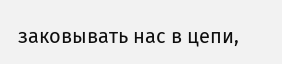заковывать нас в цепи,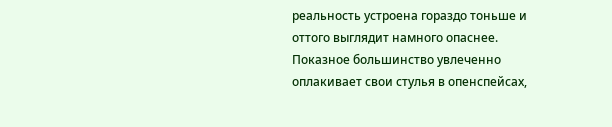реальность устроена гораздо тоньше и оттого выглядит намного опаснее.
Показное большинство увлеченно оплакивает свои стулья в опенспейсах,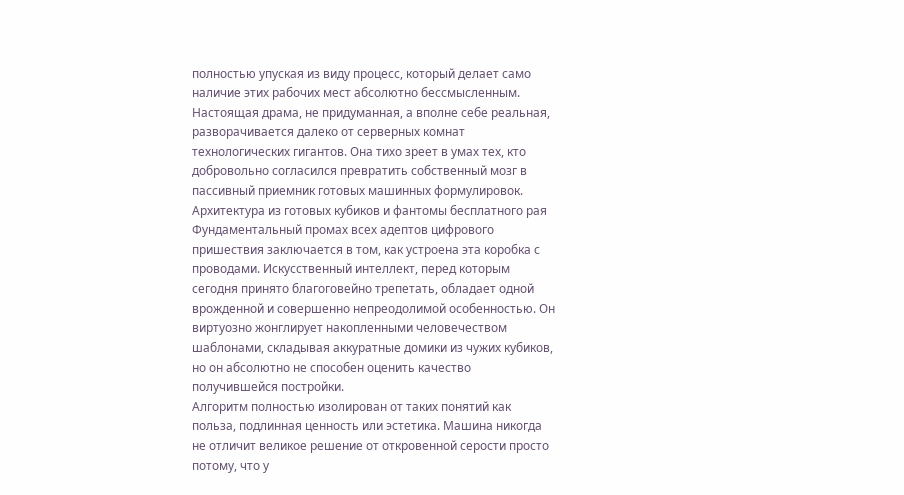полностью упуская из виду процесс, который делает само наличие этих рабочих мест абсолютно бессмысленным. Настоящая драма, не придуманная, а вполне себе реальная, разворачивается далеко от серверных комнат технологических гигантов. Она тихо зреет в умах тех, кто добровольно согласился превратить собственный мозг в пассивный приемник готовых машинных формулировок.
Архитектура из готовых кубиков и фантомы бесплатного рая
Фундаментальный промах всех адептов цифрового пришествия заключается в том, как устроена эта коробка с проводами. Искусственный интеллект, перед которым сегодня принято благоговейно трепетать, обладает одной врожденной и совершенно непреодолимой особенностью. Он виртуозно жонглирует накопленными человечеством шаблонами, складывая аккуратные домики из чужих кубиков, но он абсолютно не способен оценить качество получившейся постройки.
Алгоритм полностью изолирован от таких понятий как польза, подлинная ценность или эстетика. Машина никогда не отличит великое решение от откровенной серости просто потому, что у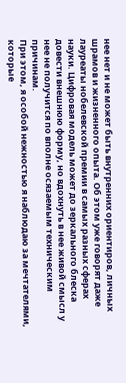нее нет и не может быть внутренних ориентиров, личных шрамов и жизненного опыта. Об этом уже говорят даже лауреаты нобелевской премии в самых разных сферах науки. Цифровая модель может до зеркального блеска довести внешнюю форму, но вдохнуть в нее живой смысл у нее не получится по вполне осязаемым техническим причинам.
При этом, я особой нежностью я наблюдаю за мечтателями, которые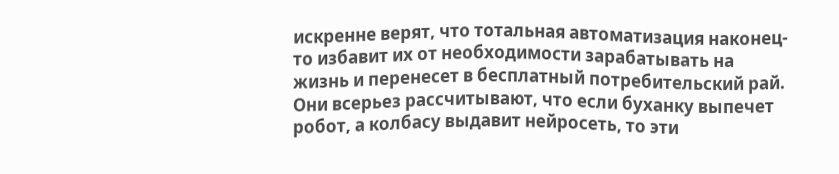искренне верят, что тотальная автоматизация наконец-то избавит их от необходимости зарабатывать на жизнь и перенесет в бесплатный потребительский рай. Они всерьез рассчитывают, что если буханку выпечет робот, а колбасу выдавит нейросеть, то эти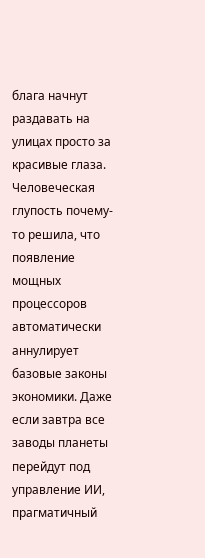блага начнут раздавать на улицах просто за красивые глаза.
Человеческая глупость почему-то решила, что появление мощных процессоров автоматически аннулирует базовые законы экономики. Даже если завтра все заводы планеты перейдут под управление ИИ, прагматичный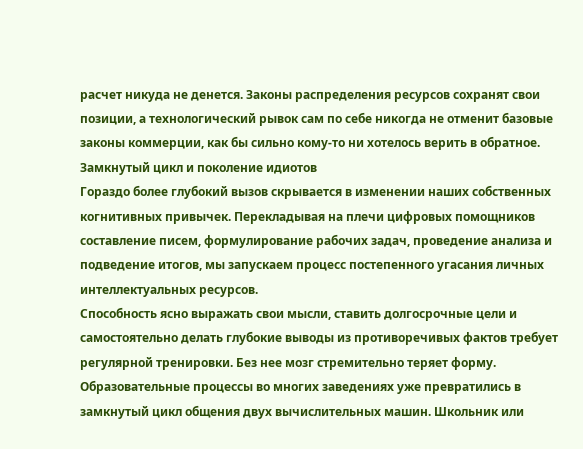расчет никуда не денется. Законы распределения ресурсов сохранят свои позиции, а технологический рывок сам по себе никогда не отменит базовые законы коммерции, как бы сильно кому-то ни хотелось верить в обратное.
Замкнутый цикл и поколение идиотов
Гораздо более глубокий вызов скрывается в изменении наших собственных когнитивных привычек. Перекладывая на плечи цифровых помощников составление писем, формулирование рабочих задач, проведение анализа и подведение итогов, мы запускаем процесс постепенного угасания личных интеллектуальных ресурсов.
Способность ясно выражать свои мысли, ставить долгосрочные цели и самостоятельно делать глубокие выводы из противоречивых фактов требует регулярной тренировки. Без нее мозг стремительно теряет форму. Образовательные процессы во многих заведениях уже превратились в замкнутый цикл общения двух вычислительных машин. Школьник или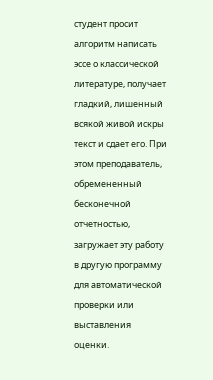студент просит алгоритм написать эссе о классической литературе, получает гладкий, лишенный всякой живой искры текст и сдает его. При этом преподаватель, обремененный бесконечной отчетностью, загружает эту работу в другую программу для автоматической проверки или выставления оценки.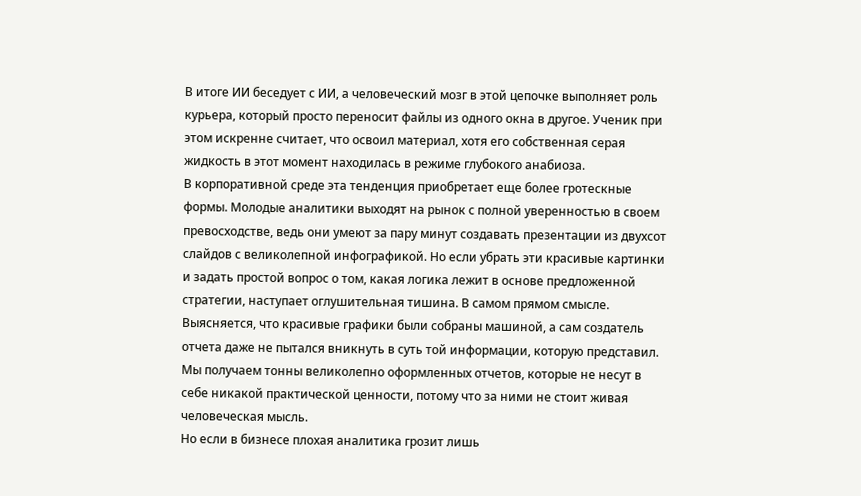В итоге ИИ беседует с ИИ, а человеческий мозг в этой цепочке выполняет роль курьера, который просто переносит файлы из одного окна в другое. Ученик при этом искренне считает, что освоил материал, хотя его собственная серая жидкость в этот момент находилась в режиме глубокого анабиоза.
В корпоративной среде эта тенденция приобретает еще более гротескные формы. Молодые аналитики выходят на рынок с полной уверенностью в своем превосходстве, ведь они умеют за пару минут создавать презентации из двухсот слайдов с великолепной инфографикой. Но если убрать эти красивые картинки и задать простой вопрос о том, какая логика лежит в основе предложенной стратегии, наступает оглушительная тишина. В самом прямом смысле. Выясняется, что красивые графики были собраны машиной, а сам создатель отчета даже не пытался вникнуть в суть той информации, которую представил. Мы получаем тонны великолепно оформленных отчетов, которые не несут в себе никакой практической ценности, потому что за ними не стоит живая человеческая мысль.
Но если в бизнесе плохая аналитика грозит лишь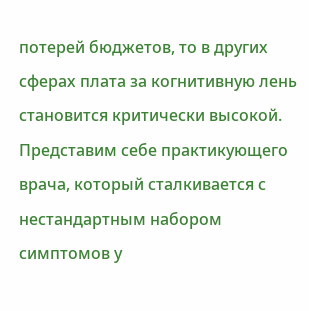потерей бюджетов, то в других сферах плата за когнитивную лень становится критически высокой. Представим себе практикующего врача, который сталкивается с нестандартным набором симптомов у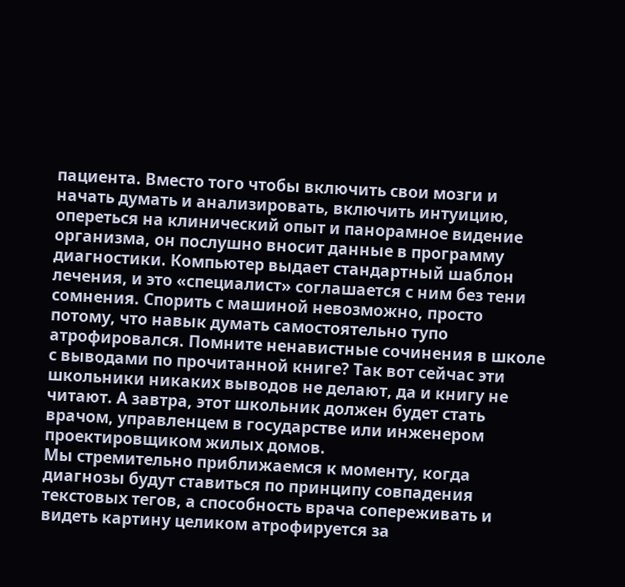пациента. Вместо того чтобы включить свои мозги и начать думать и анализировать, включить интуицию, опереться на клинический опыт и панорамное видение организма, он послушно вносит данные в программу диагностики. Компьютер выдает стандартный шаблон лечения, и это «специалист» соглашается с ним без тени сомнения. Спорить с машиной невозможно, просто потому, что навык думать самостоятельно тупо атрофировался. Помните ненавистные сочинения в школе с выводами по прочитанной книге? Так вот сейчас эти школьники никаких выводов не делают, да и книгу не читают. А завтра, этот школьник должен будет стать врачом, управленцем в государстве или инженером проектировщиком жилых домов.
Мы стремительно приближаемся к моменту, когда диагнозы будут ставиться по принципу совпадения текстовых тегов, а способность врача сопереживать и видеть картину целиком атрофируется за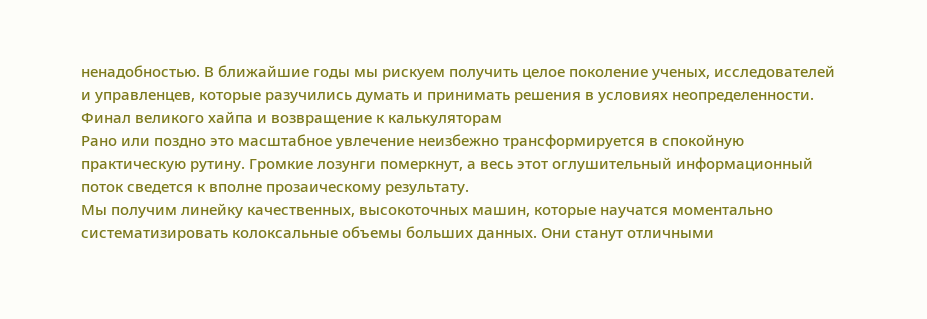ненадобностью. В ближайшие годы мы рискуем получить целое поколение ученых, исследователей и управленцев, которые разучились думать и принимать решения в условиях неопределенности.
Финал великого хайпа и возвращение к калькуляторам
Рано или поздно это масштабное увлечение неизбежно трансформируется в спокойную практическую рутину. Громкие лозунги померкнут, а весь этот оглушительный информационный поток сведется к вполне прозаическому результату.
Мы получим линейку качественных, высокоточных машин, которые научатся моментально систематизировать колоксальные объемы больших данных. Они станут отличными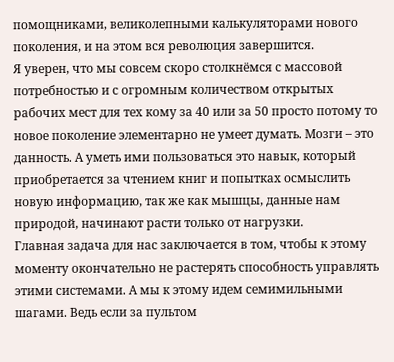помощниками, великолепными калькуляторами нового поколения, и на этом вся революция завершится.
Я уверен, что мы совсем скоро столкнёмся с массовой потребностью и с огромным количеством открытых рабочих мест для тех кому за 40 или за 50 просто потому то новое поколение элементарно не умеет думать. Мозги – это данность. А уметь ими пользоваться это навык, который приобретается за чтением книг и попытках осмыслить новую информацию, так же как мышцы, данные нам природой, начинают расти только от нагрузки.
Главная задача для нас заключается в том, чтобы к этому моменту окончательно не растерять способность управлять этими системами. А мы к этому идем семимильными шагами. Ведь если за пультом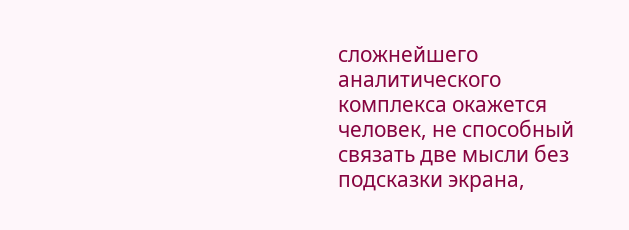сложнейшего аналитического комплекса окажется человек, не способный связать две мысли без подсказки экрана,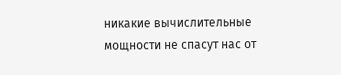никакие вычислительные мощности не спасут нас от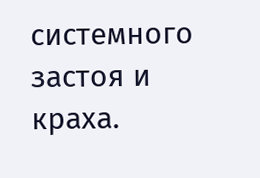системного застоя и краха.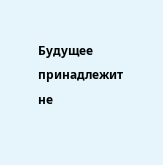Будущее принадлежит не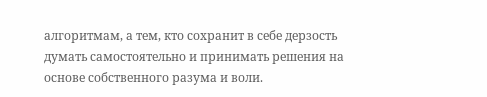алгоритмам, а тем, кто сохранит в себе дерзость думать самостоятельно и принимать решения на основе собственного разума и воли.